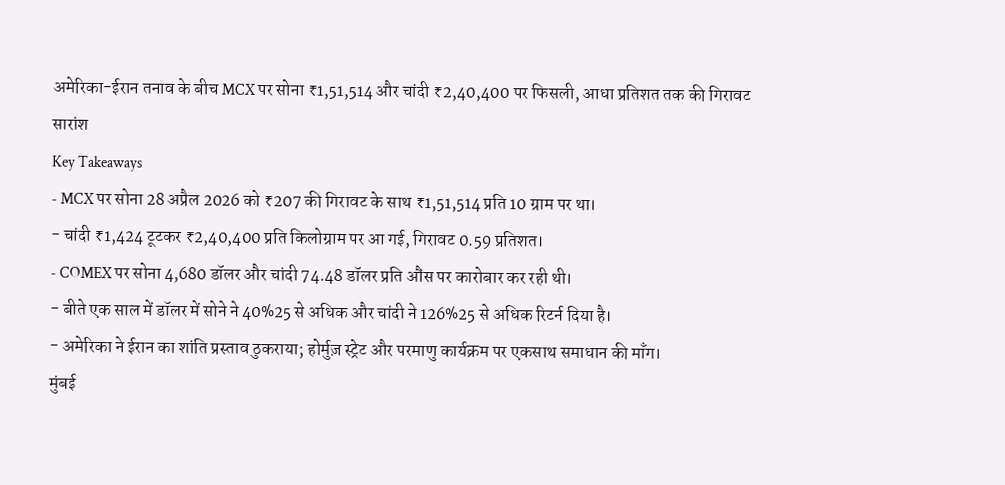अमेरिका-ईरान तनाव के बीच MCX पर सोना ₹1,51,514 और चांदी ₹2,40,400 पर फिसली, आधा प्रतिशत तक की गिरावट
सारांश
Key Takeaways
- MCX पर सोना 28 अप्रैल 2026 को ₹207 की गिरावट के साथ ₹1,51,514 प्रति 10 ग्राम पर था।
- चांदी ₹1,424 टूटकर ₹2,40,400 प्रति किलोग्राम पर आ गई, गिरावट 0.59 प्रतिशत।
- COMEX पर सोना 4,680 डॉलर और चांदी 74.48 डॉलर प्रति औंस पर कारोबार कर रही थी।
- बीते एक साल में डॉलर में सोने ने 40%25 से अधिक और चांदी ने 126%25 से अधिक रिटर्न दिया है।
- अमेरिका ने ईरान का शांति प्रस्ताव ठुकराया; होर्मुज़ स्ट्रेट और परमाणु कार्यक्रम पर एकसाथ समाधान की माँग।
मुंबई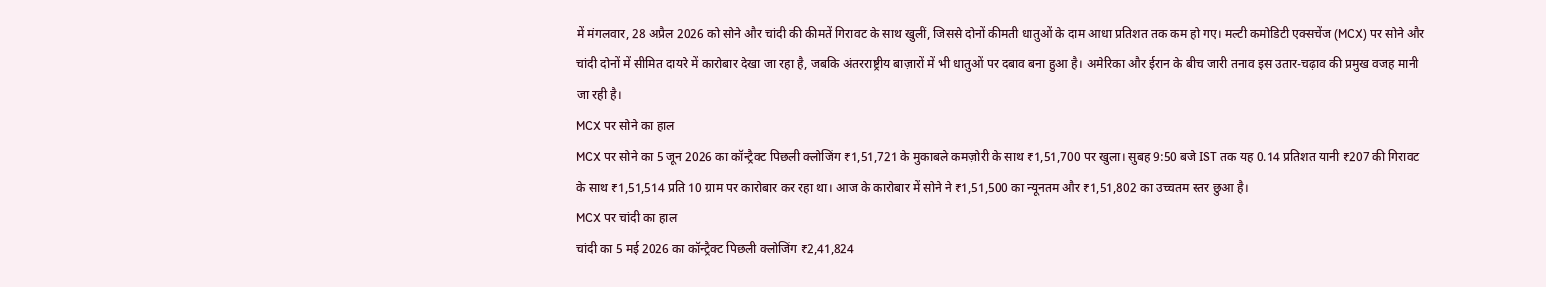में मंगलवार, 28 अप्रैल 2026 को सोने और चांदी की कीमतें गिरावट के साथ खुलीं, जिससे दोनों कीमती धातुओं के दाम आधा प्रतिशत तक कम हो गए। मल्टी कमोडिटी एक्सचेंज (MCX) पर सोने और चांदी दोनों में सीमित दायरे में कारोबार देखा जा रहा है, जबकि अंतरराष्ट्रीय बाज़ारों में भी धातुओं पर दबाव बना हुआ है। अमेरिका और ईरान के बीच जारी तनाव इस उतार-चढ़ाव की प्रमुख वजह मानी जा रही है।
MCX पर सोने का हाल
MCX पर सोने का 5 जून 2026 का कॉन्ट्रैक्ट पिछली क्लोजिंग ₹1,51,721 के मुकाबले कमज़ोरी के साथ ₹1,51,700 पर खुला। सुबह 9:50 बजे IST तक यह 0.14 प्रतिशत यानी ₹207 की गिरावट के साथ ₹1,51,514 प्रति 10 ग्राम पर कारोबार कर रहा था। आज के कारोबार में सोने ने ₹1,51,500 का न्यूनतम और ₹1,51,802 का उच्चतम स्तर छुआ है।
MCX पर चांदी का हाल
चांदी का 5 मई 2026 का कॉन्ट्रैक्ट पिछली क्लोजिंग ₹2,41,824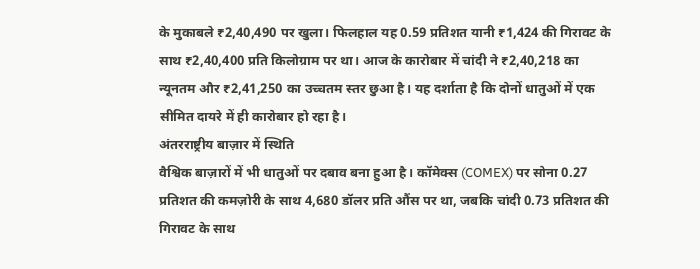के मुकाबले ₹2,40,490 पर खुला। फिलहाल यह 0.59 प्रतिशत यानी ₹1,424 की गिरावट के साथ ₹2,40,400 प्रति किलोग्राम पर था। आज के कारोबार में चांदी ने ₹2,40,218 का न्यूनतम और ₹2,41,250 का उच्चतम स्तर छुआ है। यह दर्शाता है कि दोनों धातुओं में एक सीमित दायरे में ही कारोबार हो रहा है।
अंतरराष्ट्रीय बाज़ार में स्थिति
वैश्विक बाज़ारों में भी धातुओं पर दबाव बना हुआ है। कॉमेक्स (COMEX) पर सोना 0.27 प्रतिशत की कमज़ोरी के साथ 4,680 डॉलर प्रति औंस पर था, जबकि चांदी 0.73 प्रतिशत की गिरावट के साथ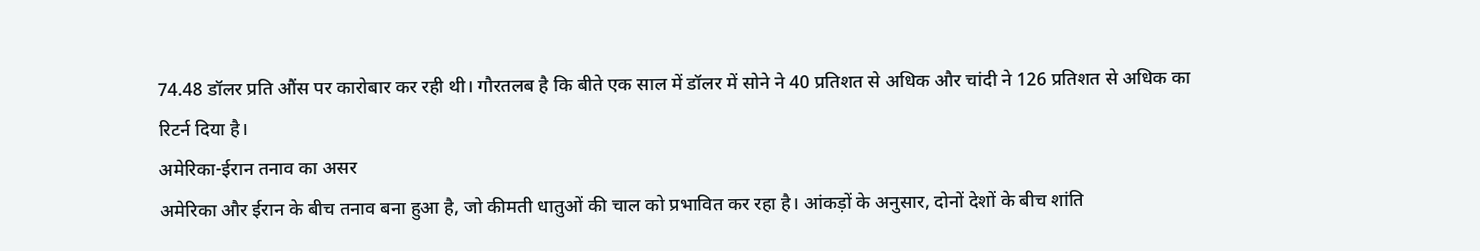74.48 डॉलर प्रति औंस पर कारोबार कर रही थी। गौरतलब है कि बीते एक साल में डॉलर में सोने ने 40 प्रतिशत से अधिक और चांदी ने 126 प्रतिशत से अधिक का रिटर्न दिया है।
अमेरिका-ईरान तनाव का असर
अमेरिका और ईरान के बीच तनाव बना हुआ है, जो कीमती धातुओं की चाल को प्रभावित कर रहा है। आंकड़ों के अनुसार, दोनों देशों के बीच शांति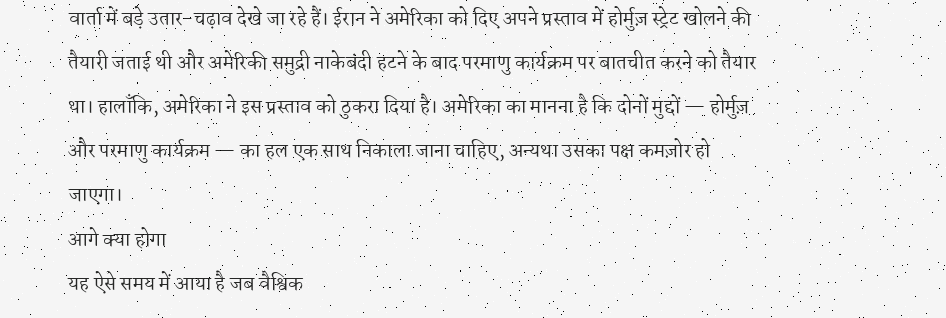वार्ता में बड़े उतार-चढ़ाव देखे जा रहे हैं। ईरान ने अमेरिका को दिए अपने प्रस्ताव में होर्मुज़ स्ट्रेट खोलने की तैयारी जताई थी और अमेरिकी समुद्री नाकेबंदी हटने के बाद परमाणु कार्यक्रम पर बातचीत करने को तैयार था। हालाँकि, अमेरिका ने इस प्रस्ताव को ठुकरा दिया है। अमेरिका का मानना है कि दोनों मुद्दों — होर्मुज़ और परमाणु कार्यक्रम — का हल एक साथ निकाला जाना चाहिए, अन्यथा उसका पक्ष कमज़ोर हो जाएगा।
आगे क्या होगा
यह ऐसे समय में आया है जब वैश्विक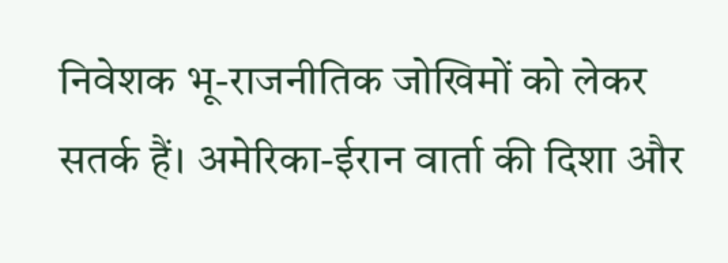निवेशक भू-राजनीतिक जोखिमों को लेकर सतर्क हैं। अमेरिका-ईरान वार्ता की दिशा और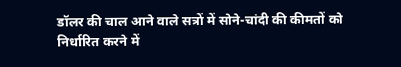डॉलर की चाल आने वाले सत्रों में सोने-चांदी की कीमतों को निर्धारित करने में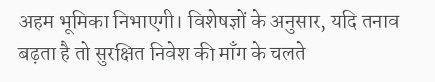अहम भूमिका निभाएगी। विशेषज्ञों के अनुसार, यदि तनाव बढ़ता है तो सुरक्षित निवेश की माँग के चलते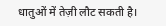धातुओं में तेज़ी लौट सकती है।